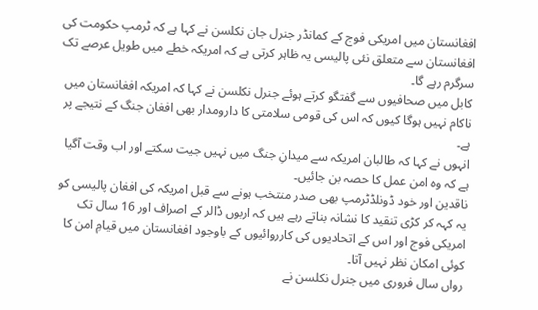افغانستان میں امریکی فوج کے کمانڈر جنرل جان نکلسن نے کہا ہے کہ ٹرمپ حکومت کی افغانستان سے متعلق نئی پالیسی یہ ظاہر کرتی ہے کہ امریکہ خطے میں طویل عرصے تک سرگرم رہے گا۔
کابل میں صحافیوں سے گفتگو کرتے ہوئے جنرل نکلسن نے کہا کہ امریکہ افغانستان میں ناکام نہیں ہوگا کیوں کہ اس کی قومی سلامتی کا دارومدار بھی افغان جنگ کے نتیجے پر ہے۔
انہوں نے کہا کہ طالبان امریکہ سے میدانِ جنگ میں نہیں جیت سکتے اور اب وقت آگیا ہے کہ وہ امن عمل کا حصہ بن جائیں۔
ناقدین اور خود ڈونلڈٹرمپ بھی صدر منتخب ہونے سے قبل امریکہ کی افغان پالیسی کو یہ کہہ کر کڑی تنقید کا نشانہ بناتے رہے ہیں کہ اربوں ڈالر کے اصراف اور 16 سال تک امریکی فوج اور اس کے اتحادیوں کی کارروائیوں کے باوجود افغانستان میں قیامِ امن کا کوئی امکان نظر نہیں آتا۔
رواں سال فروری میں جنرل نکلسن نے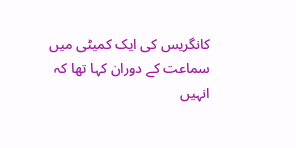کانگریس کی ایک کمیٹی میں سماعت کے دوران کہا تھا کہ انہیں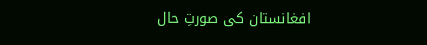افغانستان کی صورتِ حال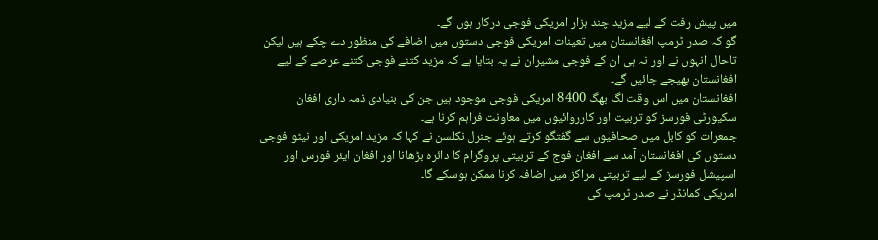میں پیش رفت کے لیے مزید چند ہزار امریکی فوجی درکار ہوں گے۔
گو کہ صدر ٹرمپ افغانستان میں تعینات امریکی فوجی دستوں میں اضافے کی منظور دے چکے ہیں لیکن تاحال انہوں نے اور نہ ہی ان کے فوجی مشیران نے یہ بتایا ہے کہ مزید کتنے فوجی کتنے عرصے کے لیے افغانستان بھیجے جائیں گے۔
افغانستان میں اس وقت لگ بھگ 8400 امریکی فوجی موجود ہیں جن کی بنیادی ذمہ داری افغان سکیورٹی فورسز کو تربیت اور کارروائیوں میں معاونت فراہم کرنا ہے۔
جمعرات کو کابل میں صحافیوں سے گفتگو کرتے ہوئے جنرل نکلسن نے کہا کہ مزید امریکی اور نیٹو فوجی دستوں کی افغانستان آمد سے افغان فوج کے تربیتی پروگرام کا دائرہ بڑھانا اور افغان ایئر فورس اور اسپیشل فورسز کے لیے تربیتی مراکز میں اضافہ کرنا ممکن ہوسکے گا۔
امریکی کمانڈر نے صدر ٹرمپ کی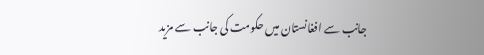جانب سے افغانستان میں حکومت کی جانب سے مزید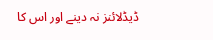ڈیڈلائنز نہ دینے اور اس کا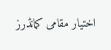اختیار مقامی کمانڈرز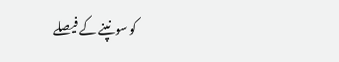کو سونپنے کے فیصلے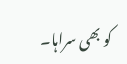کو بھی سراہا۔